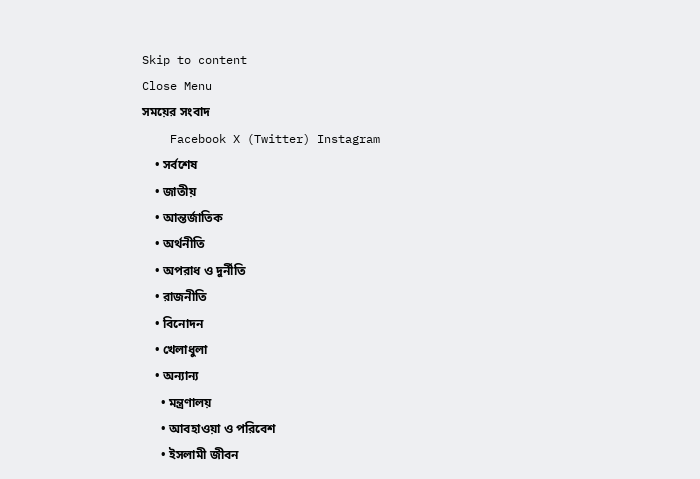Skip to content
Close Menu
সময়ের সংবাদ
    Facebook X (Twitter) Instagram
    • সর্বশেষ
    • জাতীয়
    • আন্তর্জাতিক
    • অর্থনীতি
    • অপরাধ ও দুর্নীতি
    • রাজনীতি
    • বিনোদন
    • খেলাধুলা
    • অন্যান্য
      • মন্ত্রণালয়
      • আবহাওয়া ও পরিবেশ
      • ইসলামী জীবন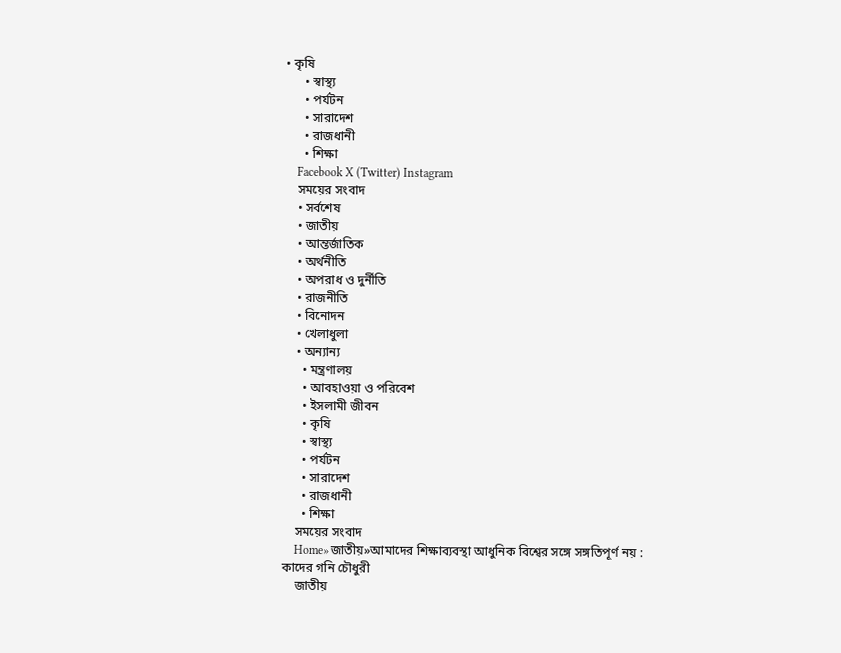• কৃষি
      • স্বাস্থ্য
      • পর্যটন
      • সারাদেশ
      • রাজধানী
      • শিক্ষা
    Facebook X (Twitter) Instagram
    সময়ের সংবাদ
    • সর্বশেষ
    • জাতীয়
    • আন্তর্জাতিক
    • অর্থনীতি
    • অপরাধ ও দুর্নীতি
    • রাজনীতি
    • বিনোদন
    • খেলাধুলা
    • অন্যান্য
      • মন্ত্রণালয়
      • আবহাওয়া ও পরিবেশ
      • ইসলামী জীবন
      • কৃষি
      • স্বাস্থ্য
      • পর্যটন
      • সারাদেশ
      • রাজধানী
      • শিক্ষা
    সময়ের সংবাদ
    Home»জাতীয়»আমাদের শিক্ষাব্যবস্থা আধুনিক বিশ্বের সঙ্গে সঙ্গতিপূর্ণ নয় : কাদের গনি চৌধুরী
    জাতীয়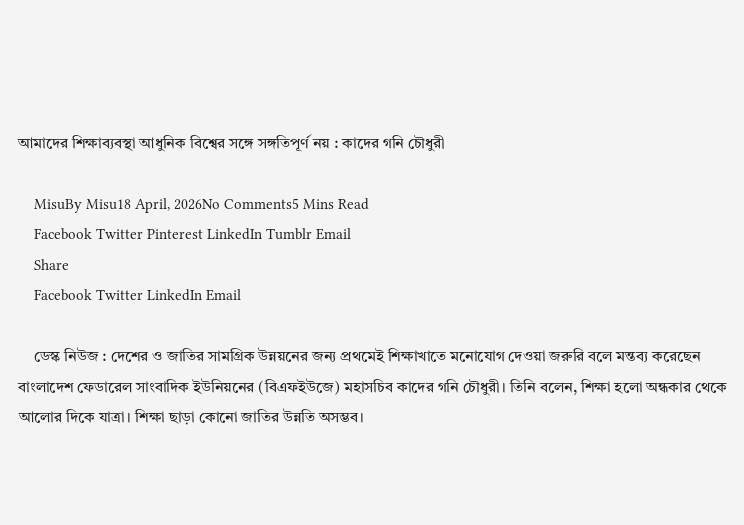আমাদের শিক্ষাব্যবস্থা আধুনিক বিশ্বের সঙ্গে সঙ্গতিপূর্ণ নয় : কাদের গনি চৌধুরী

    MisuBy Misu18 April, 2026No Comments5 Mins Read
    Facebook Twitter Pinterest LinkedIn Tumblr Email
    Share
    Facebook Twitter LinkedIn Email

    ডেস্ক নিউজ : দেশের ও জাতির সামগ্রিক উন্নয়নের জন্য প্রথমেই শিক্ষাখাতে মনোযোগ দেওয়া জরুরি বলে মন্তব্য করেছেন বাংলাদেশ ফেডারেল সাংবাদিক ইউনিয়নের (বিএফইউজে) মহাসচিব কাদের গনি চৌধুরী। তিনি বলেন, শিক্ষা হলো অন্ধকার থেকে আলোর দিকে যাত্রা। শিক্ষা ছাড়া কোনো জাতির উন্নতি অসম্ভব।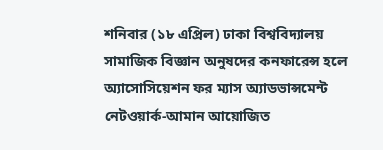শনিবার (১৮ এপ্রিল) ঢাকা বিশ্ববিদ্যালয় সামাজিক বিজ্ঞান অনুষদের কনফারেন্স হলে অ্যাসোসিয়েশন ফর ম্যাস অ্যাডভান্সমেন্ট নেটওয়ার্ক-আমান আয়োজিত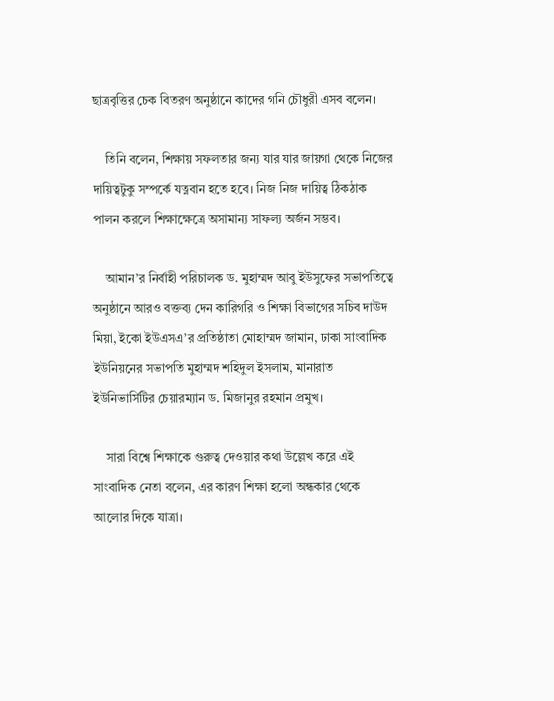ছাত্রবৃত্তির চেক বিতরণ অনুষ্ঠানে কাদের গনি চৌধুরী এসব বলেন।

    তিনি বলেন, শিক্ষায় সফলতার জন্য যার যার জায়গা থেকে নিজের দায়িত্বটুকু সম্পর্কে যত্নবান হতে হবে। নিজ নিজ দায়িত্ব ঠিকঠাক পালন করলে শিক্ষাক্ষেত্রে অসামান্য সাফল্য অর্জন সম্ভব।

    আমান’র নির্বাহী পরিচালক ড. মুহাম্মদ আবু ইউসুফের সভাপতিত্বে অনুষ্ঠানে আরও বক্তব্য দেন কারিগরি ও শিক্ষা বিভাগের সচিব দাউদ মিয়া, ইকো ইউএসএ’র প্রতিষ্ঠাতা মোহাম্মদ জামান, ঢাকা সাংবাদিক ইউনিয়নের সভাপতি মুহাম্মদ শহিদুল ইসলাম, মানারাত ইউনিভার্সিটির চেয়ারম্যান ড. মিজানুর রহমান প্রমুখ।

    সারা বিশ্বে শিক্ষাকে গুরুত্ব দেওয়ার কথা উল্লেখ করে এই সাংবাদিক নেতা বলেন, এর কারণ শিক্ষা হলো অন্ধকার থেকে আলোর দিকে যাত্রা।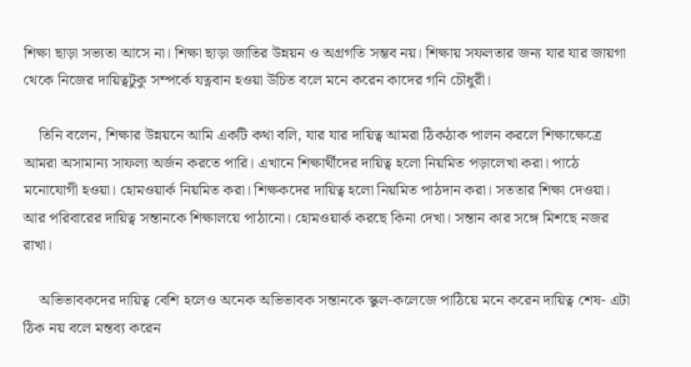শিক্ষা ছাড়া সভ্যতা আসে না। শিক্ষা ছাড়া জাতির উন্নয়ন ও অগ্রগতি সম্ভব নয়। শিক্ষায় সফলতার জন্য যার যার জায়গা থেকে নিজের দায়িত্বটুকু সম্পর্কে যত্নবান হওয়া উচিত বলে মনে করেন কাদের গনি চৌধুরী।

    তিনি বলেন, শিক্ষার উন্নয়নে আমি একটি কথা বলি, যার যার দায়িত্ব আমরা ঠিকঠাক পালন করলে শিক্ষাক্ষেত্রে আমরা অসামান্য সাফল্য অর্জন করতে পারি। এখানে শিক্ষার্থীদের দায়িত্ব হলো নিয়মিত পড়ালেখা করা। পাঠে মনোযোগী হওয়া। হোমওয়ার্ক নিয়মিত করা। শিক্ষকদের দায়িত্ব হলো নিয়মিত পাঠদান করা। সততার শিক্ষা দেওয়া। আর পরিবারের দায়িত্ব সন্তানকে শিক্ষালয়ে পাঠানো। হোমওয়ার্ক করছে কিনা দেখা। সন্তান কার সঙ্গে মিশছে নজর রাখা।

    অভিভাবকদের দায়িত্ব বেশি হলেও অনেক অভিভাবক সন্তানকে স্কুল-কলেজে পাঠিয়ে মনে করেন দায়িত্ব শেষ- এটা ঠিক নয় বলে মন্তব্য করেন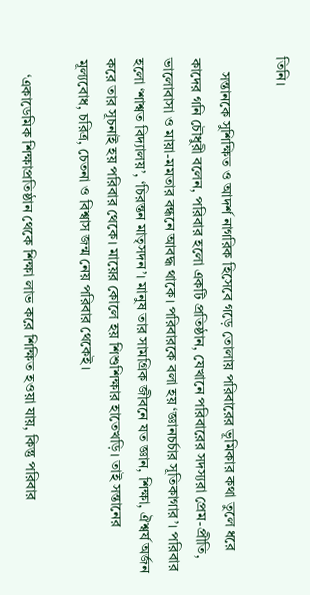তিনি।

    সন্তানকে সুশিক্ষিত ও আদর্শ নাগরিক হিসেবে গড়ে তোলায় পরিবারের ভূমিকার কথা তুলে ধরে কাদের গনি চৌধুরী বলেন, পরিবার হলো একটি প্রতিষ্ঠান, যেখানে পরিবারের সদস্যরা প্রেম-প্রীতি, ভালোবাসা ও মায়া-মমতার বন্ধনে আবদ্ধ থাকে। পরিবারকে বলা হয় ‘জ্ঞানচর্চার সূতিকাগার’। পরিবার হলো ‘শাশ্বত বিদ্যালয়’, ‘চিরন্তন মাতৃসদন’। মানুষ তার সামগ্রিক জীবনে যত জ্ঞান, শিক্ষা, ঐশ্বর্য অর্জন করে তার সূচনাই হয় পরিবার থেকে। মায়ের কোলে হয় শিশুশিক্ষার হাতেখড়ি। তাই সন্তানের মূল্যবোধ, চরিত্র, চেতনা ও বিশ্বাস জন্ম নেয় পরিবার থেকেই।

    ‘একাডেমিক শিক্ষাপ্রতিষ্ঠান থেকে শিক্ষা লাভ করে শিক্ষিত হওয়া যায়, কিন্তু পরিবার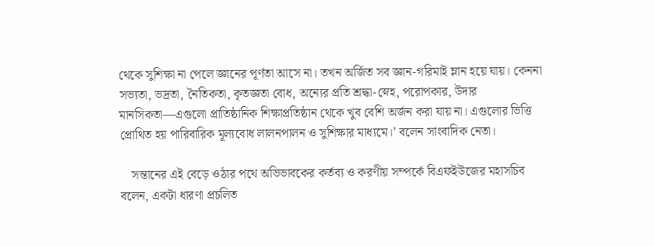থেকে সুশিক্ষা না পেলে জ্ঞানের পূর্ণতা আসে না। তখন অর্জিত সব জ্ঞান-গরিমাই ম্লান হয়ে যায়। কেননা সভ্যতা, ভদ্রতা, নৈতিকতা, কৃতজ্ঞতা বোধ, অন্যের প্রতি শ্রদ্ধা-স্নেহ, পরোপকার, উদার মানসিকতা—এগুলো প্রাতিষ্ঠানিক শিক্ষাপ্রতিষ্ঠান থেকে খুব বেশি অর্জন করা যায় না। এগুলোর ভিত্তি প্রোথিত হয় পারিবারিক মূল্যবোধ লালনপালন ও সুশিক্ষার মাধ্যমে।’ বলেন সাংবাদিক নেতা।

    সন্তানের এই বেড়ে ওঠার পথে অভিভাবকের কর্তব্য ও করণীয় সম্পর্কে বিএফইউজের মহাসচিব বলেন, একটা ধারণা প্রচলিত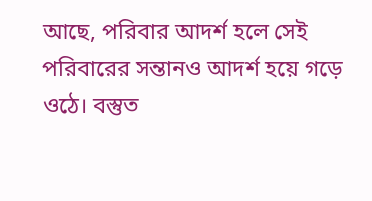আছে, পরিবার আদর্শ হলে সেই পরিবারের সন্তানও আদর্শ হয়ে গড়ে ওঠে। বস্তুত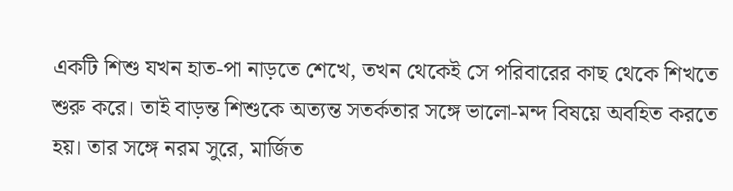একটি শিশু যখন হাত-পা নাড়তে শেখে, তখন থেকেই সে পরিবারের কাছ থেকে শিখতে শুরু করে। তাই বাড়ন্ত শিশুকে অত্যন্ত সতর্কতার সঙ্গে ভালো-মন্দ বিষয়ে অবহিত করতে হয়। তার সঙ্গে নরম সুরে, মার্জিত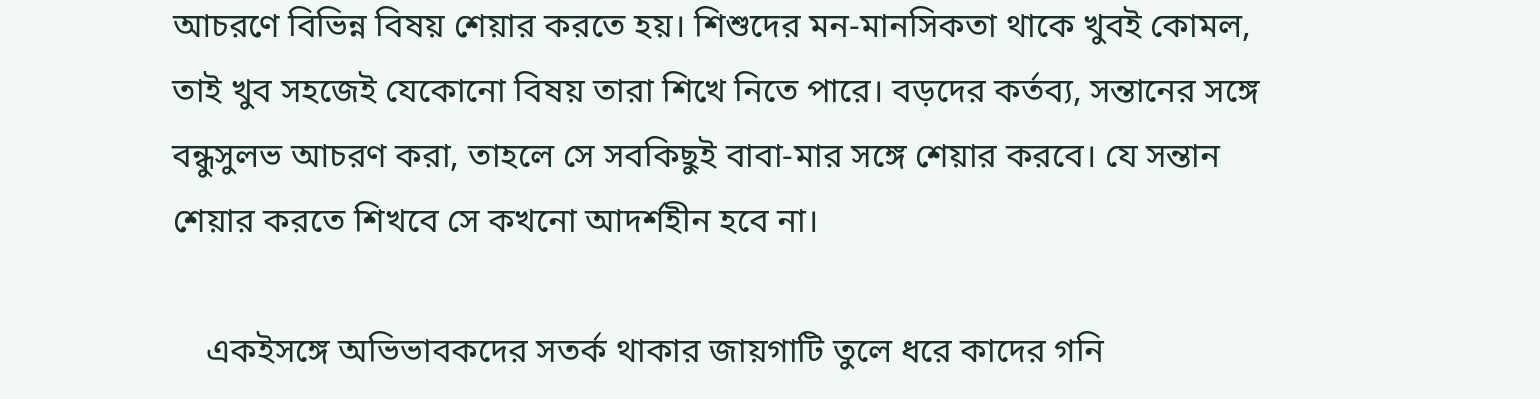আচরণে বিভিন্ন বিষয় শেয়ার করতে হয়। শিশুদের মন-মানসিকতা থাকে খুবই কোমল, তাই খুব সহজেই যেকোনো বিষয় তারা শিখে নিতে পারে। বড়দের কর্তব্য, সন্তানের সঙ্গে বন্ধুসুলভ আচরণ করা, তাহলে সে সবকিছুই বাবা-মার সঙ্গে শেয়ার করবে। যে সন্তান শেয়ার করতে শিখবে সে কখনো আদর্শহীন হবে না।

    একইসঙ্গে অভিভাবকদের সতর্ক থাকার জায়গাটি তুলে ধরে কাদের গনি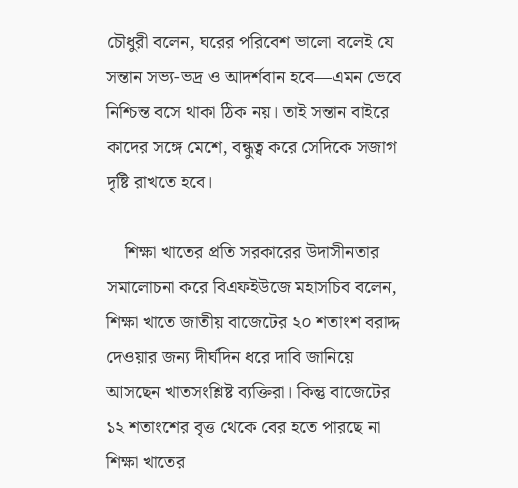চৌধুরী বলেন, ঘরের পরিবেশ ভালো বলেই যে সন্তান সভ্য-ভদ্র ও আদর্শবান হবে—এমন ভেবে নিশ্চিন্ত বসে থাকা ঠিক নয়। তাই সন্তান বাইরে কাদের সঙ্গে মেশে, বন্ধুত্ব করে সেদিকে সজাগ দৃষ্টি রাখতে হবে।

    শিক্ষা খাতের প্রতি সরকারের উদাসীনতার সমালোচনা করে বিএফইউজে মহাসচিব বলেন, শিক্ষা খাতে জাতীয় বাজেটের ২০ শতাংশ বরাদ্দ দেওয়ার জন্য দীর্ঘদিন ধরে দাবি জানিয়ে আসছেন খাতসংশ্লিষ্ট ব্যক্তিরা। কিন্তু বাজেটের ১২ শতাংশের বৃত্ত থেকে বের হতে পারছে না শিক্ষা খাতের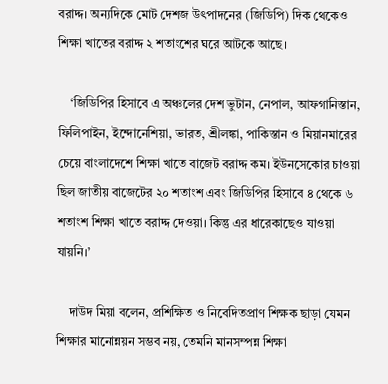বরাদ্দ। অন্যদিকে মোট দেশজ উৎপাদনের (জিডিপি) দিক থেকেও শিক্ষা খাতের বরাদ্দ ২ শতাংশের ঘরে আটকে আছে।

    ‘জিডিপির হিসাবে এ অঞ্চলের দেশ ভুটান, নেপাল, আফগানিস্তান, ফিলিপাইন, ইন্দোনেশিয়া, ভারত, শ্রীলঙ্কা, পাকিস্তান ও মিয়ানমারের চেয়ে বাংলাদেশে শিক্ষা খাতে বাজেট বরাদ্দ কম। ইউনসেকোর চাওয়া ছিল জাতীয় বাজেটের ২০ শতাংশ এবং জিডিপির হিসাবে ৪ থেকে ৬ শতাংশ শিক্ষা খাতে বরাদ্দ দেওয়া। কিন্তু এর ধারেকাছেও যাওয়া যায়নি।’

    দাউদ মিয়া বলেন, প্রশিক্ষিত ও নিবেদিতপ্রাণ শিক্ষক ছাড়া যেমন শিক্ষার মানোন্নয়ন সম্ভব নয়, তেমনি মানসম্পন্ন শিক্ষা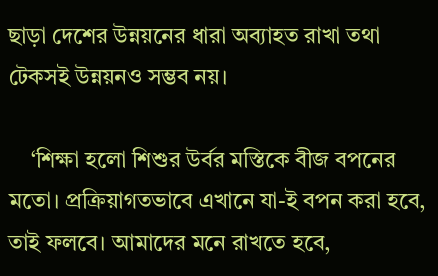ছাড়া দেশের উন্নয়নের ধারা অব্যাহত রাখা তথা টেকসই উন্নয়নও সম্ভব নয়।

    ‘শিক্ষা হলো শিশুর উর্বর মস্তিকে বীজ বপনের মতো। প্রক্রিয়াগতভাবে এখানে যা-ই বপন করা হবে, তাই ফলবে। আমাদের মনে রাখতে হবে,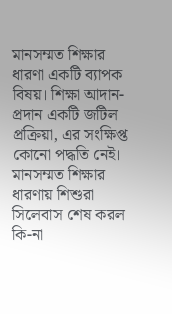মানসম্মত শিক্ষার ধারণা একটি ব্যাপক বিষয়। শিক্ষা আদান-প্রদান একটি জটিল প্রক্রিয়া, এর সংক্ষিপ্ত কোনো পদ্ধতি নেই। মানসম্মত শিক্ষার ধারণায় শিশুরা সিলেবাস শেষ করল কি-না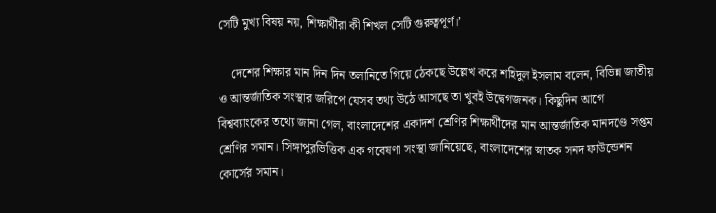সেটি মুখ্য বিষয় নয়, শিক্ষার্থীরা কী শিখল সেটি গুরুত্বপূর্ণ।’

    দেশের শিক্ষার মান দিন দিন তলানিতে গিয়ে ঠেকছে উল্লেখ করে শহিদুল ইসলাম বলেন, বিভিন্ন জাতীয় ও আন্তর্জাতিক সংস্থার জরিপে যেসব তথ্য উঠে আসছে তা খুবই উদ্বেগজনক। কিছুদিন আগে বিশ্বব্যাংকের তথ্যে জানা গেল, বাংলাদেশের একাদশ শ্রেণির শিক্ষার্থীদের মান আন্তর্জাতিক মানদণ্ডে সপ্তম শ্রেণির সমান। সিঙ্গাপুরভিত্তিক এক গবেষণা সংস্থা জানিয়েছে, বাংলাদেশের স্নাতক সনদ ফাউন্ডেশন কোর্সের সমান।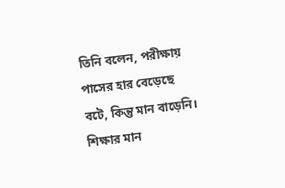তিনি বলেন, পরীক্ষায় পাসের হার বেড়েছে বটে, কিন্তু মান বাড়েনি। শিক্ষার মান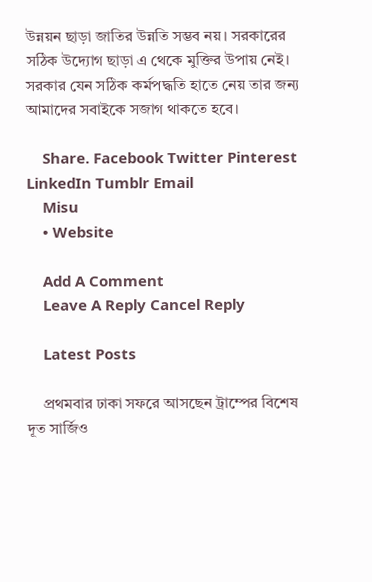উন্নয়ন ছাড়া জাতির উন্নতি সম্ভব নয়। সরকারের সঠিক উদ্যোগ ছাড়া এ থেকে মুক্তির উপায় নেই। সরকার যেন সঠিক কর্মপদ্ধতি হাতে নেয় তার জন্য আমাদের সবাইকে সজাগ থাকতে হবে।

    Share. Facebook Twitter Pinterest LinkedIn Tumblr Email
    Misu
    • Website

    Add A Comment
    Leave A Reply Cancel Reply

    Latest Posts

    প্রথমবার ঢাকা সফরে আসছেন ট্রাম্পের বিশেষ দূত সার্জিও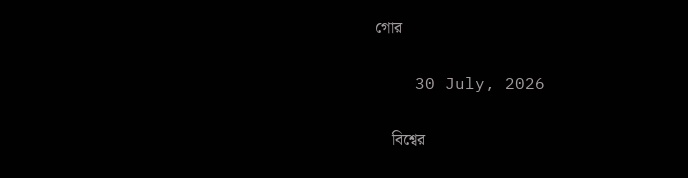গোর

    30 July, 2026

    বিশ্বের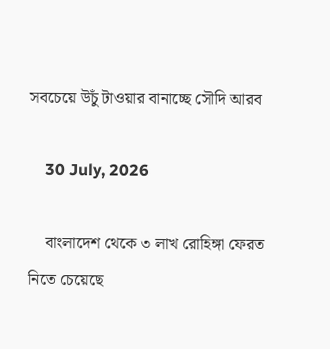সবচেয়ে উচুঁ টাওয়ার বানাচ্ছে সৌদি আরব

    30 July, 2026

    বাংলাদেশ থেকে ৩ লাখ রোহিঙ্গা ফেরত নিতে চেয়েছে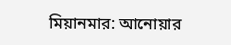মিয়ানমার: আনোয়ার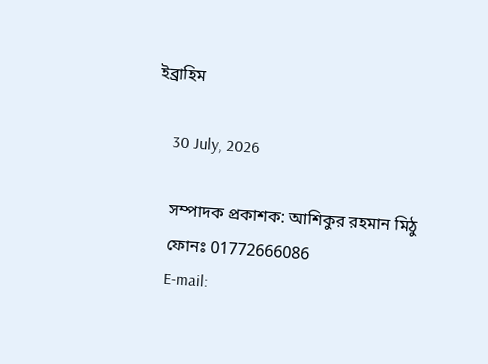ইব্রাহিম

    30 July, 2026

    সম্পাদক প্রকাশক: আশিকুর রহমান মিঠু
    ফোনঃ 01772666086
    E-mail: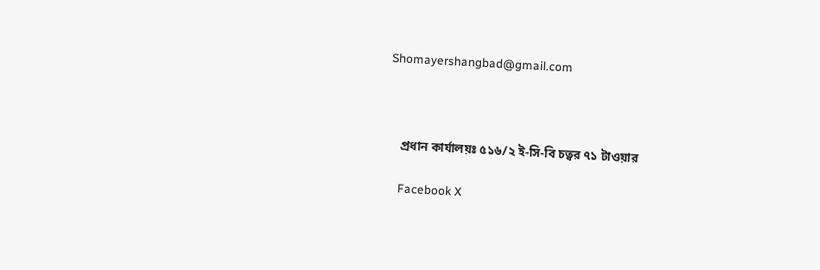Shomayershangbad@gmail.com



    প্রধান কার্যালয়ঃ ৫১৬/২ ই-সি-বি চত্বর ৭১ টাওয়ার

    Facebook X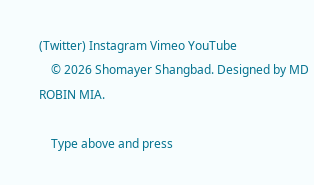(Twitter) Instagram Vimeo YouTube
    © 2026 Shomayer Shangbad. Designed by MD ROBIN MIA.

    Type above and press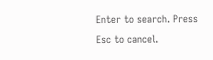Enter to search. Press Esc to cancel.